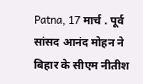Patna, 17 मार्च . पूर्व सांसद आनंद मोहन ने बिहार के सीएम नीतीश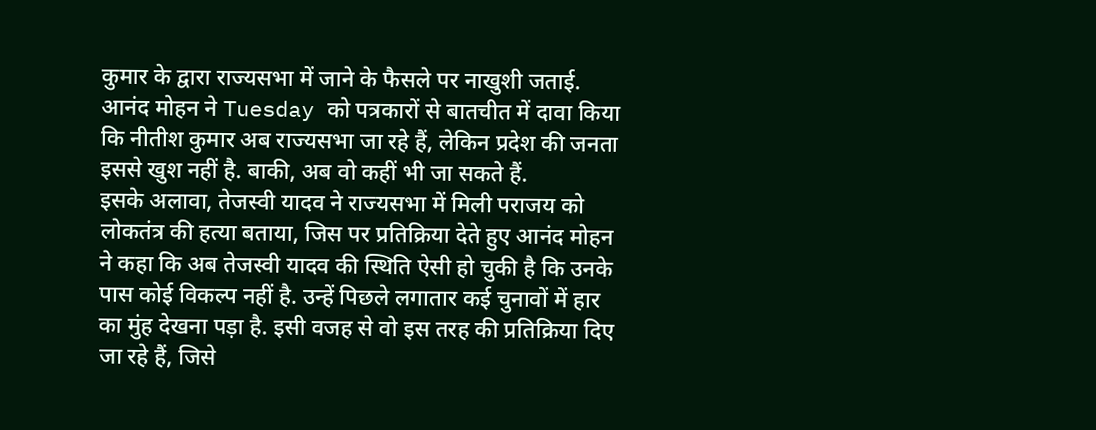कुमार के द्वारा राज्यसभा में जाने के फैसले पर नाखुशी जताई.
आनंद मोहन ने Tuesday को पत्रकारों से बातचीत में दावा किया कि नीतीश कुमार अब राज्यसभा जा रहे हैं, लेकिन प्रदेश की जनता इससे खुश नहीं है. बाकी, अब वो कहीं भी जा सकते हैं.
इसके अलावा, तेजस्वी यादव ने राज्यसभा में मिली पराजय को लोकतंत्र की हत्या बताया, जिस पर प्रतिक्रिया देते हुए आनंद मोहन ने कहा कि अब तेजस्वी यादव की स्थिति ऐसी हो चुकी है कि उनके पास कोई विकल्प नहीं है. उन्हें पिछले लगातार कई चुनावों में हार का मुंह देखना पड़ा है. इसी वजह से वो इस तरह की प्रतिक्रिया दिए जा रहे हैं, जिसे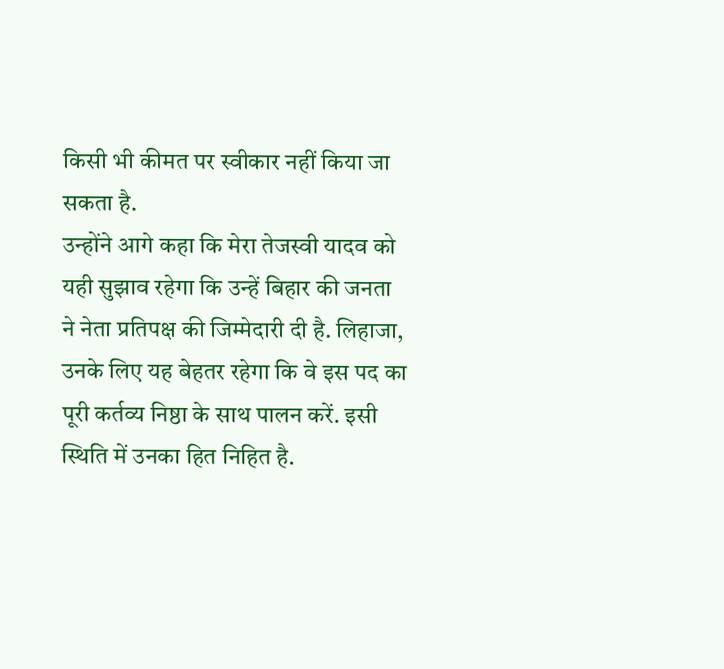किसी भी कीमत पर स्वीकार नहीं किया जा सकता है.
उन्होंने आगे कहा कि मेरा तेजस्वी यादव को यही सुझाव रहेगा कि उन्हें बिहार की जनता ने नेता प्रतिपक्ष की जिम्मेदारी दी है. लिहाजा, उनके लिए यह बेहतर रहेगा कि वे इस पद का पूरी कर्तव्य निष्ठा के साथ पालन करें. इसी स्थिति में उनका हित निहित है.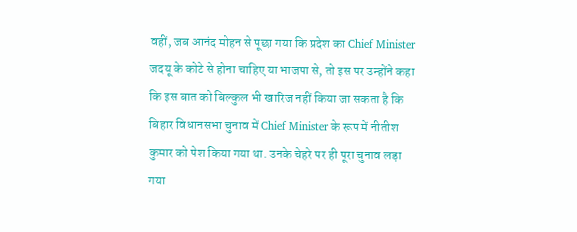वहीं, जब आनंद मोहन से पूछा गया कि प्रदेश का Chief Minister जदयू के कोटे से होना चाहिए या भाजपा से, तो इस पर उन्होंने कहा कि इस बात को बिल्कुल भी खारिज नहीं किया जा सकता है कि बिहार विधानसभा चुनाव में Chief Minister के रूप में नीतीश कुमार को पेश किया गया था. उनके चेहरे पर ही पूरा चुनाव लड़ा गया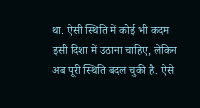था. ऐसी स्थिति में कोई भी कदम इसी दिशा में उठाना चाहिए, लेकिन अब पूरी स्थिति बदल चुकी है. ऐसे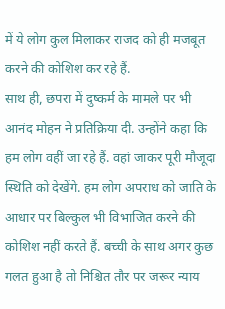में ये लोग कुल मिलाकर राजद को ही मजबूत करने की कोशिश कर रहे हैं.
साथ ही, छपरा में दुष्कर्म के मामले पर भी आनंद मोहन ने प्रतिक्रिया दी. उन्होंने कहा कि हम लोग वहीं जा रहे हैं. वहां जाकर पूरी मौजूदा स्थिति को देखेंगे. हम लोग अपराध को जाति के आधार पर बिल्कुल भी विभाजित करने की कोशिश नहीं करते हैं. बच्ची के साथ अगर कुछ गलत हुआ है तो निश्चित तौर पर जरूर न्याय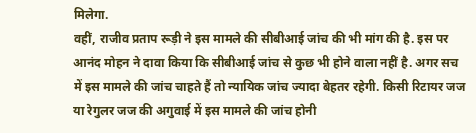मिलेगा.
वहीं, राजीव प्रताप रूड़ी ने इस मामले की सीबीआई जांच की भी मांग की है. इस पर आनंद मोहन ने दावा किया कि सीबीआई जांच से कुछ भी होने वाला नहीं है. अगर सच में इस मामले की जांच चाहते हैं तो न्यायिक जांच ज्यादा बेहतर रहेगी. किसी रिटायर जज या रेगुलर जज की अगुवाई में इस मामले की जांच होनी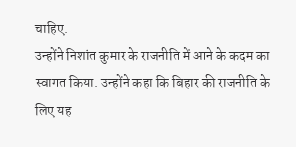चाहिए.
उन्होंने निशांत कुमार के राजनीति में आने के कदम का स्वागत किया. उन्होंने कहा कि बिहार की राजनीति के लिए यह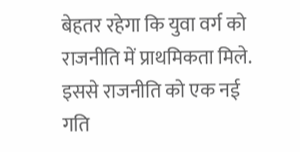बेहतर रहेगा कि युवा वर्ग को राजनीति में प्राथमिकता मिले. इससे राजनीति को एक नई गति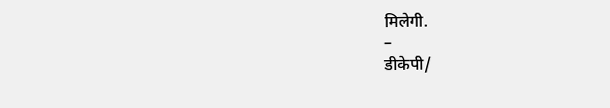मिलेगी.
–
डीकेपी/